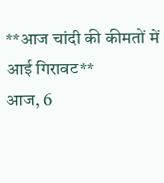**आज चांदी की कीमतों में आई गिरावट**
आज, 6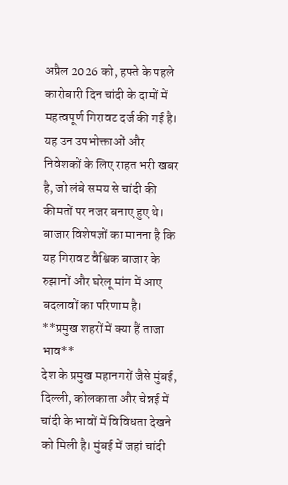अप्रैल 2026 को, हफ्ते के पहले कारोबारी दिन चांदी के दामों में महत्वपूर्ण गिरावट दर्ज की गई है। यह उन उपभोक्ताओं और निवेशकों के लिए राहत भरी खबर है, जो लंबे समय से चांदी की कीमतों पर नजर बनाए हुए थे। बाजार विशेषज्ञों का मानना है कि यह गिरावट वैश्विक बाजार के रुझानों और घरेलू मांग में आए बदलावों का परिणाम है।
**प्रमुख शहरों में क्या हैं ताजा भाव**
देश के प्रमुख महानगरों जैसे मुंबई, दिल्ली, कोलकाता और चेन्नई में चांदी के भावों में विविधता देखने को मिली है। मुंबई में जहां चांदी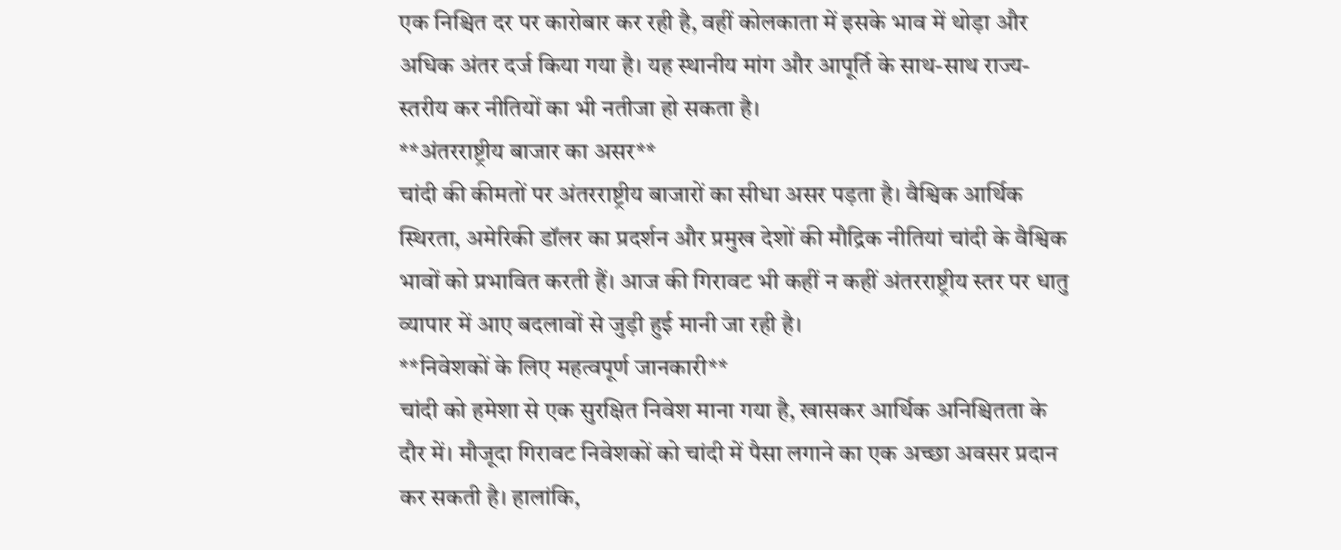एक निश्चित दर पर कारोबार कर रही है, वहीं कोलकाता में इसके भाव में थोड़ा और अधिक अंतर दर्ज किया गया है। यह स्थानीय मांग और आपूर्ति के साथ-साथ राज्य-स्तरीय कर नीतियों का भी नतीजा हो सकता है।
**अंतरराष्ट्रीय बाजार का असर**
चांदी की कीमतों पर अंतरराष्ट्रीय बाजारों का सीधा असर पड़ता है। वैश्विक आर्थिक स्थिरता, अमेरिकी डॉलर का प्रदर्शन और प्रमुख देशों की मौद्रिक नीतियां चांदी के वैश्विक भावों को प्रभावित करती हैं। आज की गिरावट भी कहीं न कहीं अंतरराष्ट्रीय स्तर पर धातु व्यापार में आए बदलावों से जुड़ी हुई मानी जा रही है।
**निवेशकों के लिए महत्वपूर्ण जानकारी**
चांदी को हमेशा से एक सुरक्षित निवेश माना गया है, खासकर आर्थिक अनिश्चितता के दौर में। मौजूदा गिरावट निवेशकों को चांदी में पैसा लगाने का एक अच्छा अवसर प्रदान कर सकती है। हालांकि,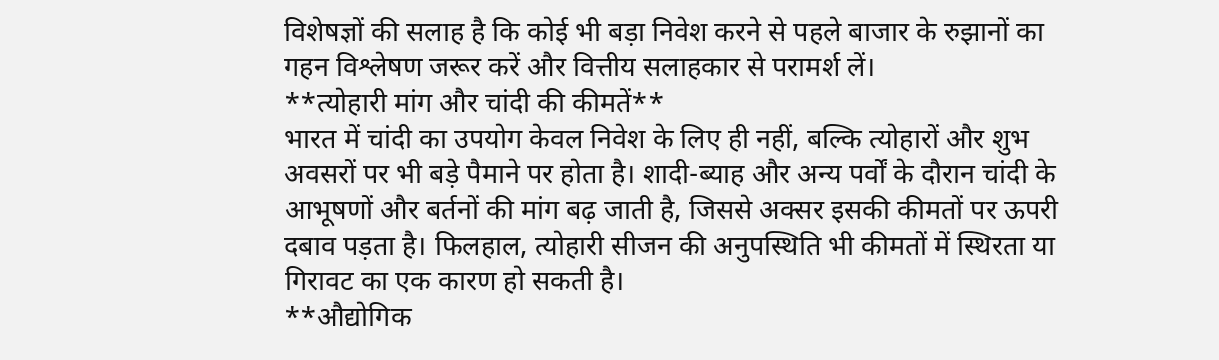विशेषज्ञों की सलाह है कि कोई भी बड़ा निवेश करने से पहले बाजार के रुझानों का गहन विश्लेषण जरूर करें और वित्तीय सलाहकार से परामर्श लें।
**त्योहारी मांग और चांदी की कीमतें**
भारत में चांदी का उपयोग केवल निवेश के लिए ही नहीं, बल्कि त्योहारों और शुभ अवसरों पर भी बड़े पैमाने पर होता है। शादी-ब्याह और अन्य पर्वों के दौरान चांदी के आभूषणों और बर्तनों की मांग बढ़ जाती है, जिससे अक्सर इसकी कीमतों पर ऊपरी दबाव पड़ता है। फिलहाल, त्योहारी सीजन की अनुपस्थिति भी कीमतों में स्थिरता या गिरावट का एक कारण हो सकती है।
**औद्योगिक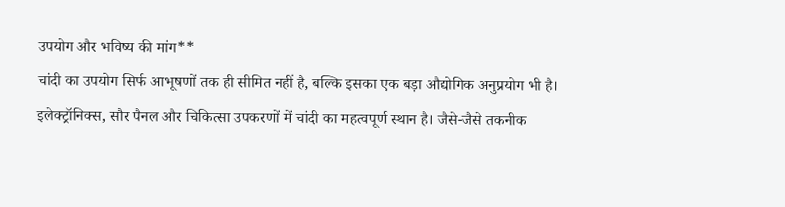उपयोग और भविष्य की मांग**
चांदी का उपयोग सिर्फ आभूषणों तक ही सीमित नहीं है, बल्कि इसका एक बड़ा औद्योगिक अनुप्रयोग भी है। इलेक्ट्रॉनिक्स, सौर पैनल और चिकित्सा उपकरणों में चांदी का महत्वपूर्ण स्थान है। जैसे-जैसे तकनीक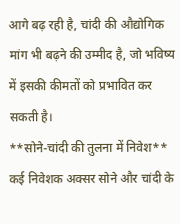आगे बढ़ रही है, चांदी की औद्योगिक मांग भी बढ़ने की उम्मीद है, जो भविष्य में इसकी कीमतों को प्रभावित कर सकती है।
**सोने-चांदी की तुलना में निवेश**
कई निवेशक अक्सर सोने और चांदी के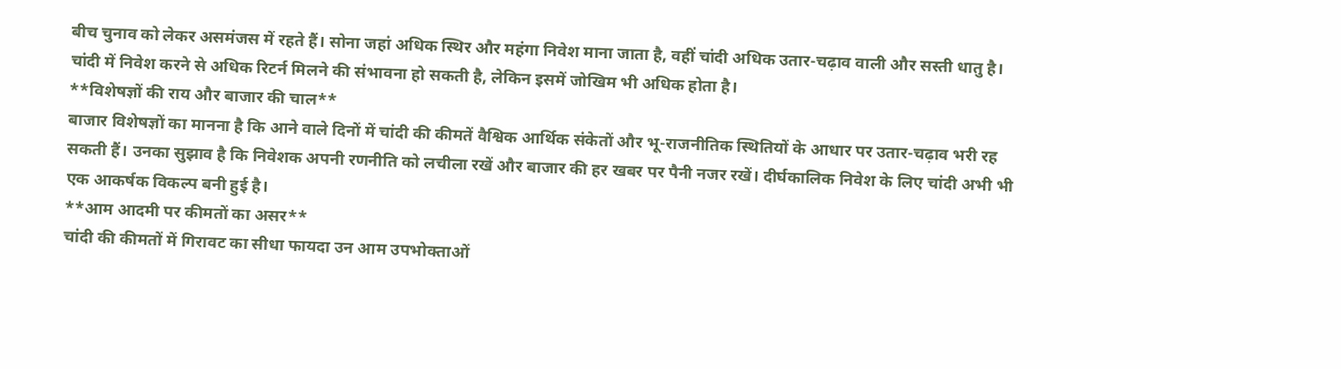बीच चुनाव को लेकर असमंजस में रहते हैं। सोना जहां अधिक स्थिर और महंगा निवेश माना जाता है, वहीं चांदी अधिक उतार-चढ़ाव वाली और सस्ती धातु है। चांदी में निवेश करने से अधिक रिटर्न मिलने की संभावना हो सकती है, लेकिन इसमें जोखिम भी अधिक होता है।
**विशेषज्ञों की राय और बाजार की चाल**
बाजार विशेषज्ञों का मानना है कि आने वाले दिनों में चांदी की कीमतें वैश्विक आर्थिक संकेतों और भू-राजनीतिक स्थितियों के आधार पर उतार-चढ़ाव भरी रह सकती हैं। उनका सुझाव है कि निवेशक अपनी रणनीति को लचीला रखें और बाजार की हर खबर पर पैनी नजर रखें। दीर्घकालिक निवेश के लिए चांदी अभी भी एक आकर्षक विकल्प बनी हुई है।
**आम आदमी पर कीमतों का असर**
चांदी की कीमतों में गिरावट का सीधा फायदा उन आम उपभोक्ताओं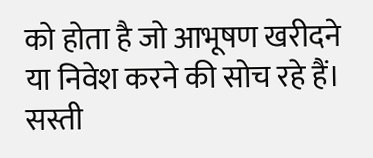को होता है जो आभूषण खरीदने या निवेश करने की सोच रहे हैं। सस्ती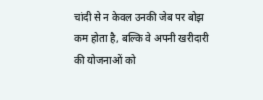चांदी से न केवल उनकी जेब पर बोझ कम होता है, बल्कि वे अपनी खरीदारी की योजनाओं को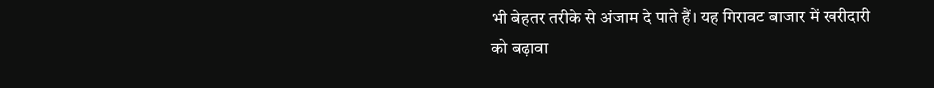भी बेहतर तरीके से अंजाम दे पाते हैं। यह गिरावट बाजार में खरीदारी को बढ़ावा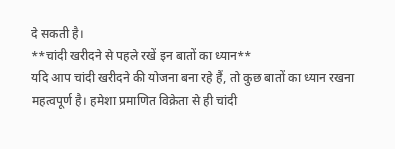दे सकती है।
**चांदी खरीदने से पहले रखें इन बातों का ध्यान**
यदि आप चांदी खरीदने की योजना बना रहे हैं, तो कुछ बातों का ध्यान रखना महत्वपूर्ण है। हमेशा प्रमाणित विक्रेता से ही चांदी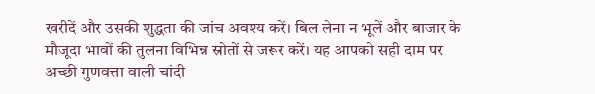खरीदें और उसकी शुद्धता की जांच अवश्य करें। बिल लेना न भूलें और बाजार के मौजूदा भावों की तुलना विभिन्न स्रोतों से जरूर करें। यह आपको सही दाम पर अच्छी गुणवत्ता वाली चांदी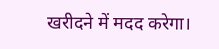खरीदने में मदद करेगा।